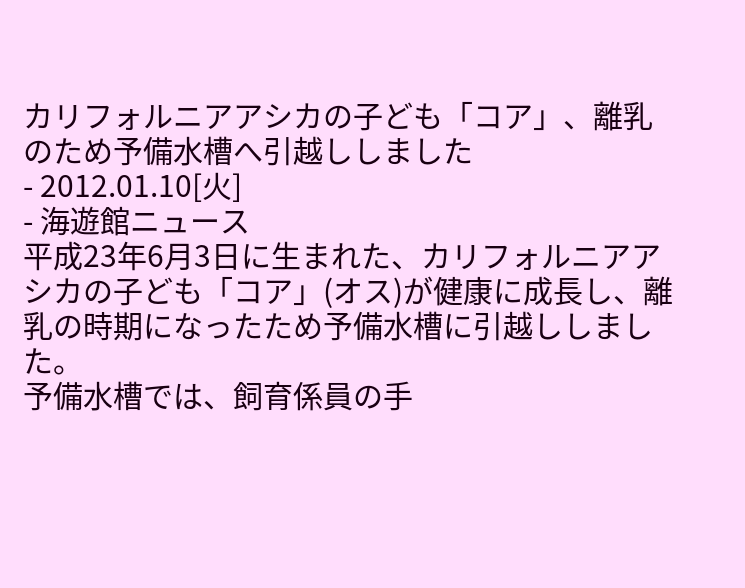カリフォルニアアシカの子ども「コア」、離乳のため予備水槽へ引越ししました
- 2012.01.10[火]
- 海遊館ニュース
平成23年6月3日に生まれた、カリフォルニアアシカの子ども「コア」(オス)が健康に成長し、離乳の時期になったため予備水槽に引越ししました。
予備水槽では、飼育係員の手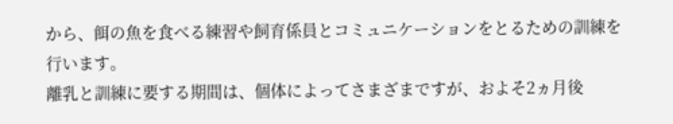から、餌の魚を食べる練習や飼育係員とコミュニケーションをとるための訓練を行います。
離乳と訓練に要する期間は、個体によってさまざまですが、およそ2ヵ月後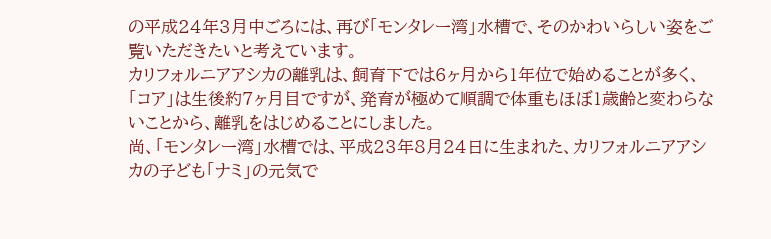の平成24年3月中ごろには、再び「モンタレー湾」水槽で、そのかわいらしい姿をご覧いただきたいと考えています。
カリフォルニアアシカの離乳は、飼育下では6ヶ月から1年位で始めることが多く、「コア」は生後約7ヶ月目ですが、発育が極めて順調で体重もほぼ1歳齢と変わらないことから、離乳をはじめることにしました。
尚、「モンタレー湾」水槽では、平成23年8月24日に生まれた、カリフォルニアアシカの子ども「ナミ」の元気で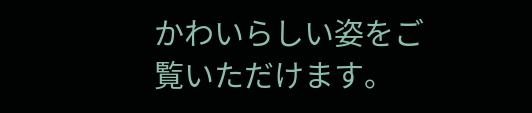かわいらしい姿をご覧いただけます。